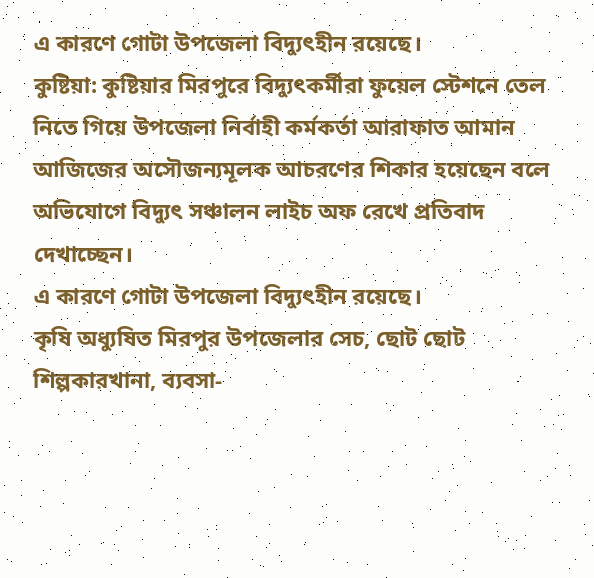এ কারণে গোটা উপজেলা বিদ্যুৎহীন রয়েছে।
কুষ্টিয়া: কুষ্টিয়ার মিরপুরে বিদ্যুৎকর্মীরা ফুয়েল স্টেশনে তেল নিতে গিয়ে উপজেলা নির্বাহী কর্মকর্তা আরাফাত আমান আজিজের অসৌজন্যমূলক আচরণের শিকার হয়েছেন বলে অভিযোগে বিদ্যুৎ সঞ্চালন লাইচ অফ রেখে প্রতিবাদ দেখাচ্ছেন।
এ কারণে গোটা উপজেলা বিদ্যুৎহীন রয়েছে।
কৃষি অধ্যুষিত মিরপুর উপজেলার সেচ, ছোট ছোট শিল্পকারখানা, ব্যবসা-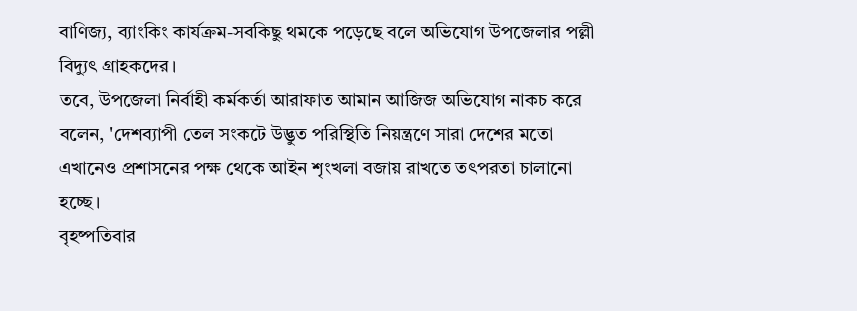বাণিজ্য, ব্যাংকিং কার্যক্রম-সবকিছু থমকে পড়েছে বলে অভিযোগ উপজেলার পল্লী বিদ্যুৎ গ্রাহকদের।
তবে, উপজেলা নির্বাহী কর্মকর্তা আরাফাত আমান আজিজ অভিযোগ নাকচ করে বলেন, 'দেশব্যাপী তেল সংকটে উদ্ভুত পরিস্থিতি নিয়ন্ত্রণে সারা দেশের মতো এখানেও প্রশাসনের পক্ষ থেকে আইন শৃংখলা বজায় রাখতে তৎপরতা চালানো হচ্ছে।
বৃহষ্পতিবার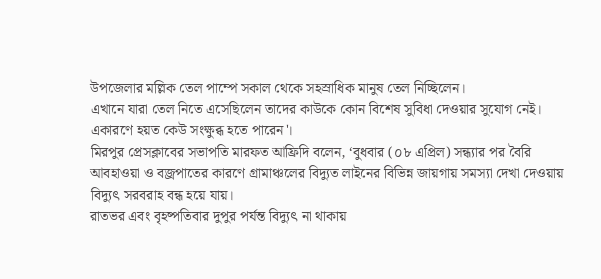উপজেলার মল্লিক তেল পাম্পে সকাল থেকে সহস্রাধিক মানুষ তেল নিচ্ছিলেন।
এখানে যারা তেল নিতে এসেছিলেন তাদের কাউকে কোন বিশেষ সুবিধা দেওয়ার সুযোগ নেই। একারণে হয়ত কেউ সংক্ষুব্ধ হতে পারেন'।
মিরপুর প্রেসক্লাবের সভাপতি মারফত আফ্রিদি বলেন, ‘বুধবার (০৮ এপ্রিল) সন্ধ্যার পর বৈরি আবহাওয়া ও বজ্রপাতের কারণে গ্রামাঞ্চলের বিদ্যুত লাইনের বিভিন্ন জায়গায় সমস্যা দেখা দেওয়ায় বিদ্যুৎ সরবরাহ বন্ধ হয়ে যায়।
রাতভর এবং বৃহষ্পতিবার দুপুর পর্যন্ত বিদ্যুৎ না থাকায়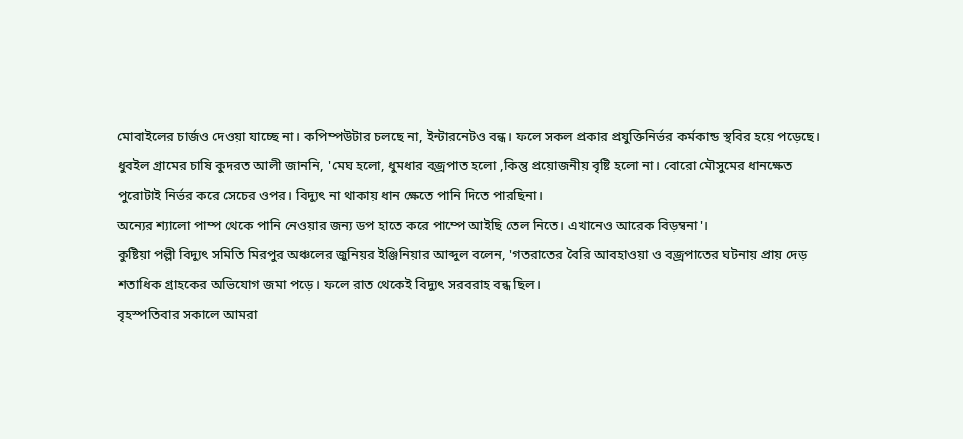মোবাইলের চার্জও দেওয়া যাচ্ছে না। কপিম্পউটার চলছে না, ইন্টারনেটও বন্ধ। ফলে সকল প্রকার প্রযুক্তিনির্ভর কর্মকান্ড স্থবির হয়ে পড়েছে।
ধুবইল গ্রামের চাষি কুদরত আলী জাননি, 'মেঘ হলো, ধুমধার বজ্রপাত হলো ,কিন্তু প্রয়োজনীয় বৃষ্টি হলো না। বোরো মৌসুমের ধানক্ষেত পুরোটাই নির্ভর করে সেচের ওপর। বিদ্যুৎ না থাকায় ধান ক্ষেতে পানি দিতে পারছিনা।
অন্যের শ্যালো পাম্প থেকে পানি নেওয়ার জন্য ডপ হাতে করে পাম্পে আইছি তেল নিতে। এখানেও আরেক বিড়ম্বনা'।
কুষ্টিয়া পল্লী বিদ্যুৎ সমিতি মিরপুর অঞ্চলের জুনিয়র ইঞ্জিনিয়ার আব্দুল বলেন, 'গতরাতের বৈরি আবহাওয়া ও বজ্রপাতের ঘটনায় প্রায় দেড় শতাধিক গ্রাহকের অভিযোগ জমা পড়ে। ফলে রাত থেকেই বিদ্যুৎ সরবরাহ বন্ধ ছিল।
বৃহস্পতিবার সকালে আমরা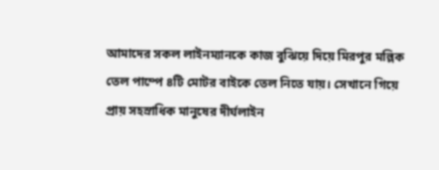আমাদের সকল লাইনম্যানকে কাজ বুঝিয়ে দিয়ে মিরপুর মল্লিক তেল পাম্পে ৪টি মোটর বাইকে তেল নিতে যায়। সেখানে গিয়ে প্রায় সহস্রাধিক মানুষের দীর্ঘলাইন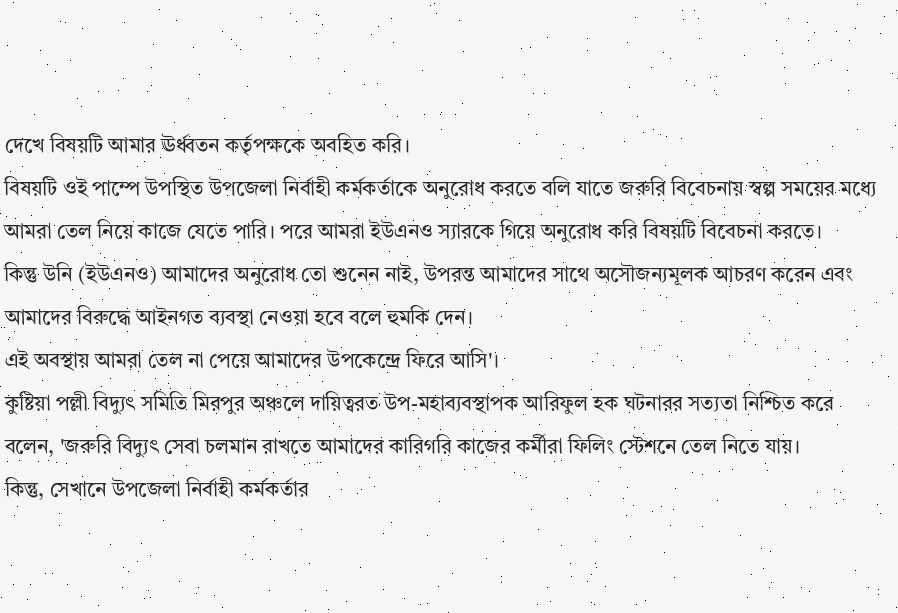দেখে বিষয়টি আমার ঊর্ধ্বতন কর্তৃপক্ষকে অবহিত করি।
বিষয়টি ওই পাম্পে উপস্থিত উপজেলা নির্বাহী কর্মকর্তাকে অনুরোধ করতে বলি যাতে জরুরি বিবেচনায় স্বল্প সময়ের মধ্যে আমরা তেল নিয়ে কাজে যেতে পারি। পরে আমরা ইউএনও স্যারকে গিয়ে অনুরোধ করি বিষয়টি বিবেচনা করতে।
কিন্তু উনি (ইউএনও) আমাদের অনুরোধ তো শুনেন নাই, উপরন্ত আমাদের সাথে অসৌজন্যমূলক আচরণ করেন এবং আমাদের বিরুদ্ধে আইনগত ব্যবস্থা নেওয়া হবে বলে হুমকি দেন।
এই অবস্থায় আমরা তেল না পেয়ে আমাদের উপকেন্দ্রে ফিরে আসি'।
কুষ্টিয়া পল্লী বিদ্যুৎ সমিতি মিরপুর অঞ্চলে দায়িত্বরত উপ-মহাব্যবস্থাপক আরিফুল হক ঘটনারর সত্যতা নিশ্চিত করে বলেন, 'জরুরি বিদ্যুৎ সেবা চলমান রাখতে আমাদের কারিগরি কাজের কর্মীরা ফিলিং স্টেশনে তেল নিতে যায়।
কিন্তু, সেখানে উপজেলা নির্বাহী কর্মকর্তার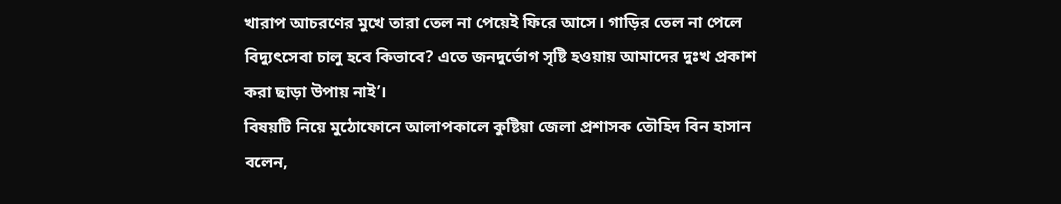খারাপ আচরণের মুখে তারা তেল না পেয়েই ফিরে আসে। গাড়ির তেল না পেলে বিদ্যুৎসেবা চালু হবে কিভাবে? এতে জনদুর্ভোগ সৃষ্টি হওয়ায় আমাদের দুঃখ প্রকাশ করা ছাড়া উপায় নাই’।
বিষয়টি নিয়ে মুঠোফোনে আলাপকালে কুষ্টিয়া জেলা প্রশাসক তৌহিদ বিন হাসান বলেন,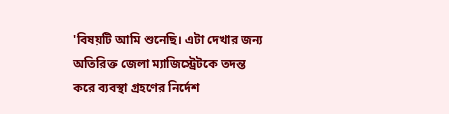'বিষয়টি আমি শুনেছি। এটা দেখার জন্য অতিরিক্ত জেলা ম্যাজিস্ট্রেটকে তদন্ত করে ব্যবস্থা গ্রহণের নির্দেশ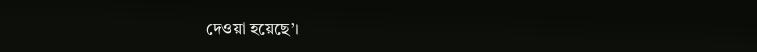দেওয়া হয়েছে’।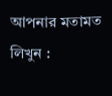আপনার মতামত লিখুন :